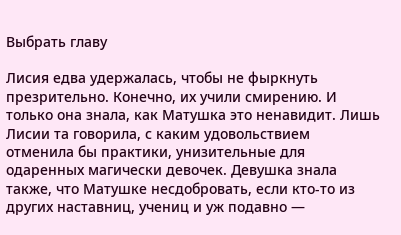Выбрать главу

Лисия едва удержалась, чтобы не фыркнуть презрительно. Конечно, их учили смирению. И только она знала, как Матушка это ненавидит. Лишь Лисии та говорила, с каким удовольствием отменила бы практики, унизительные для одаренных магически девочек. Девушка знала также, что Матушке несдобровать, если кто-то из других наставниц, учениц и уж подавно —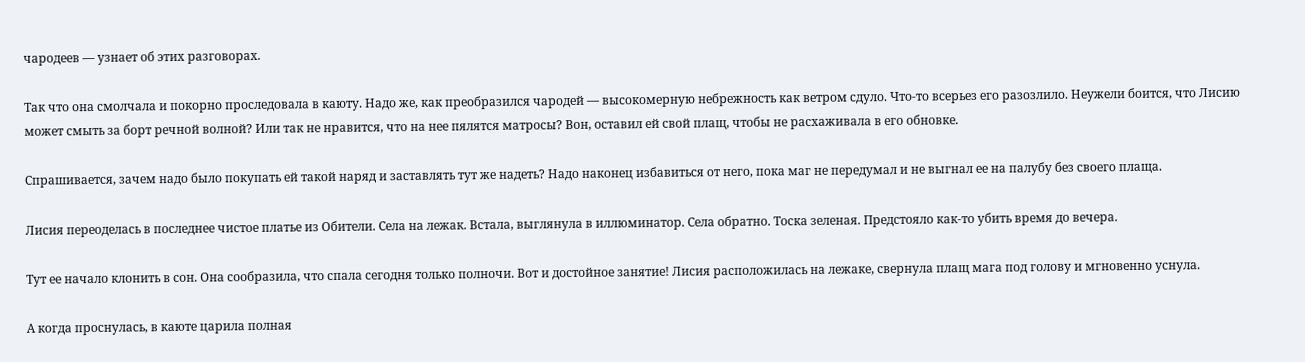чародеев — узнает об этих разговорах.

Так что она смолчала и покорно проследовала в каюту. Надо же, как преобразился чародей — высокомерную небрежность как ветром сдуло. Что-то всерьез его разозлило. Неужели боится, что Лисию может смыть за борт речной волной? Или так не нравится, что на нее пялятся матросы? Вон, оставил ей свой плащ, чтобы не расхаживала в его обновке.

Спрашивается, зачем надо было покупать ей такой наряд и заставлять тут же надеть? Надо наконец избавиться от него, пока маг не передумал и не выгнал ее на палубу без своего плаща.

Лисия переоделась в последнее чистое платье из Обители. Села на лежак. Встала, выглянула в иллюминатор. Села обратно. Тоска зеленая. Предстояло как-то убить время до вечера.

Тут ее начало клонить в сон. Она сообразила, что спала сегодня только полночи. Вот и достойное занятие! Лисия расположилась на лежаке, свернула плащ мага под голову и мгновенно уснула.

А когда проснулась, в каюте царила полная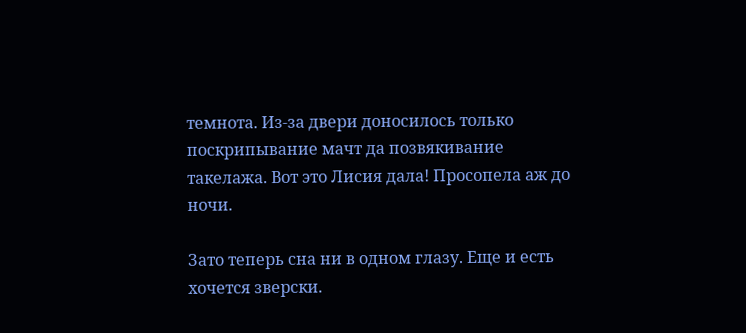темнота. Из-за двери доносилось только поскрипывание мачт да позвякивание такелажа. Вот это Лисия дала! Просопела аж до ночи.

Зато теперь сна ни в одном глазу. Еще и есть хочется зверски.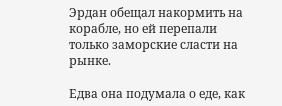Эрдан обещал накормить на корабле, но ей перепали только заморские сласти на рынке.

Едва она подумала о еде, как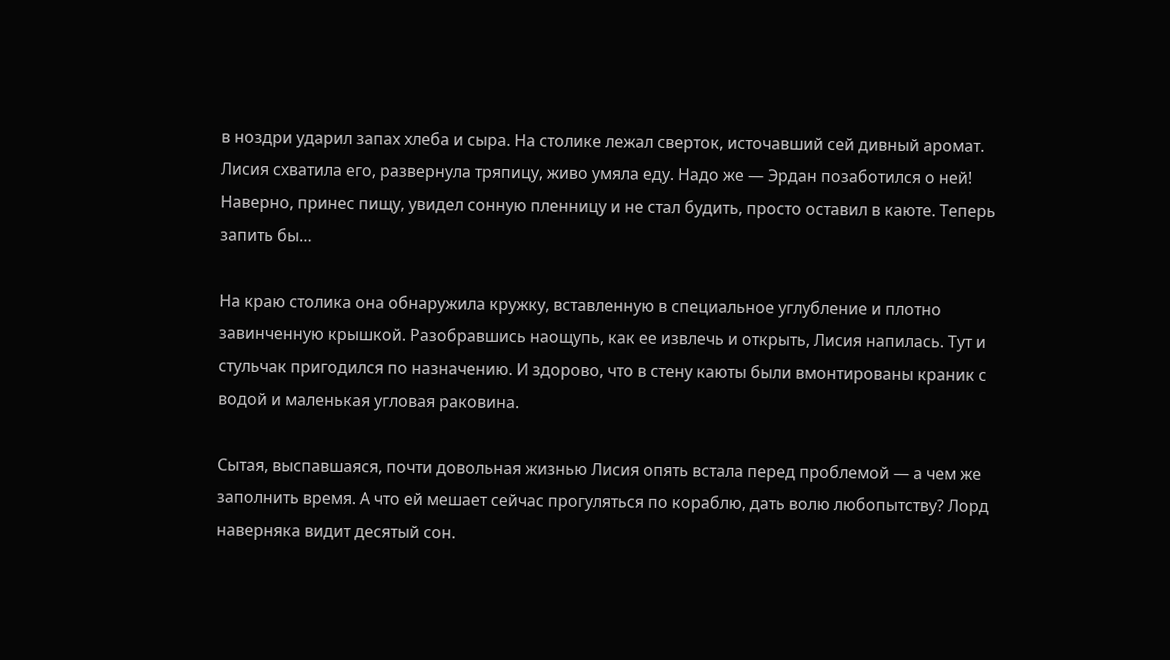в ноздри ударил запах хлеба и сыра. На столике лежал сверток, источавший сей дивный аромат. Лисия схватила его, развернула тряпицу, живо умяла еду. Надо же — Эрдан позаботился о ней! Наверно, принес пищу, увидел сонную пленницу и не стал будить, просто оставил в каюте. Теперь запить бы…

На краю столика она обнаружила кружку, вставленную в специальное углубление и плотно завинченную крышкой. Разобравшись наощупь, как ее извлечь и открыть, Лисия напилась. Тут и стульчак пригодился по назначению. И здорово, что в стену каюты были вмонтированы краник с водой и маленькая угловая раковина.

Сытая, выспавшаяся, почти довольная жизнью Лисия опять встала перед проблемой — а чем же заполнить время. А что ей мешает сейчас прогуляться по кораблю, дать волю любопытству? Лорд наверняка видит десятый сон.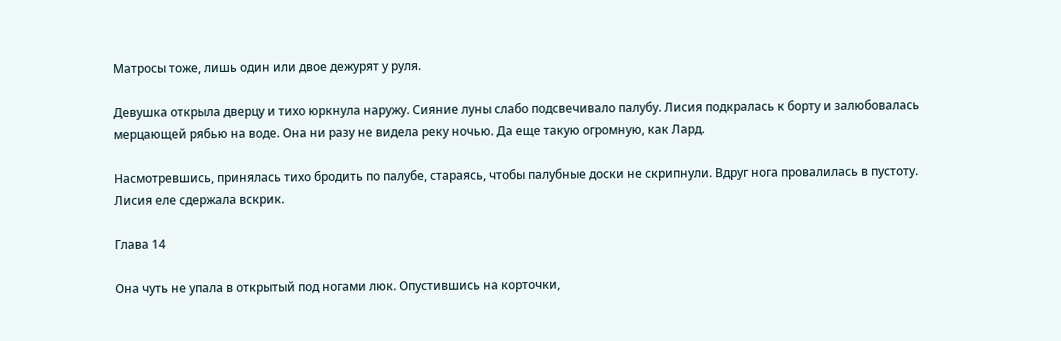Матросы тоже, лишь один или двое дежурят у руля.

Девушка открыла дверцу и тихо юркнула наружу. Сияние луны слабо подсвечивало палубу. Лисия подкралась к борту и залюбовалась мерцающей рябью на воде. Она ни разу не видела реку ночью. Да еще такую огромную, как Лард.

Насмотревшись, принялась тихо бродить по палубе, стараясь, чтобы палубные доски не скрипнули. Вдруг нога провалилась в пустоту. Лисия еле сдержала вскрик.

Глава 14

Она чуть не упала в открытый под ногами люк. Опустившись на корточки,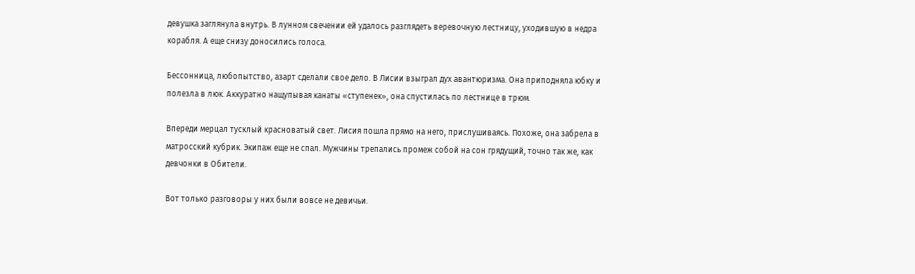девушка заглянула внутрь. В лунном свечении ей удалось разглядеть веревочную лестницу, уходившую в недра корабля. А еще снизу доносились голоса.

Бессонница, любопытство, азарт сделали свое дело. В Лисии взыграл дух авантюризма. Она приподняла юбку и полезла в люк. Аккуратно нащупывая канаты «ступенек», она спустилась по лестнице в трюм.

Впереди мерцал тусклый красноватый свет. Лисия пошла прямо на него, прислушиваясь. Похоже, она забрела в матросский кубрик. Экипаж еще не спал. Мужчины трепались промеж собой на сон грядущий, точно так же, как девчонки в Обители.

Вот только разговоры у них были вовсе не девичьи.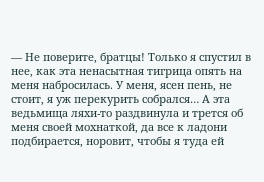— Не поверите, братцы! Только я спустил в нее, как эта ненасытная тигрица опять на меня набросилась. У меня, ясен пень, не стоит, я уж перекурить собрался… А эта ведьмища ляхи-то раздвинула и трется об меня своей мохнаткой, да все к ладони подбирается, норовит, чтобы я туда ей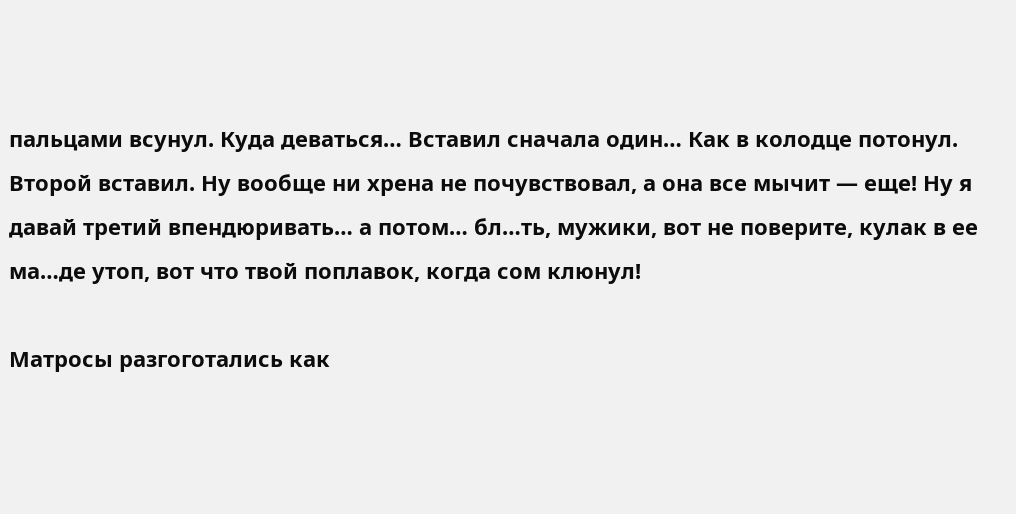пальцами всунул. Куда деваться… Вставил сначала один… Как в колодце потонул. Второй вставил. Ну вообще ни хрена не почувствовал, а она все мычит — еще! Ну я давай третий впендюривать… а потом… бл…ть, мужики, вот не поверите, кулак в ее ма…де утоп, вот что твой поплавок, когда сом клюнул!

Матросы разгоготались как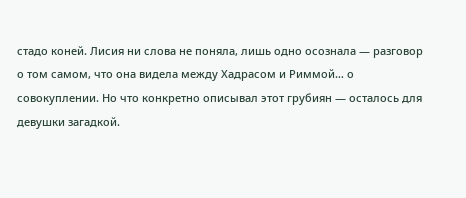стадо коней. Лисия ни слова не поняла, лишь одно осознала — разговор о том самом, что она видела между Хадрасом и Риммой… о совокуплении. Но что конкретно описывал этот грубиян — осталось для девушки загадкой.